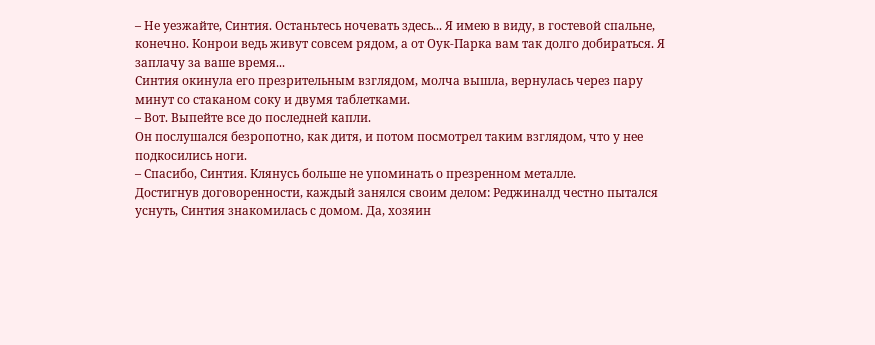– Не уезжайте, Синтия. Останьтесь ночевать здесь... Я имею в виду, в гостевой спальне, конечно. Конрои ведь живут совсем рядом, а от Оук-Парка вам так долго добираться. Я заплачу за ваше время...
Синтия окинула его презрительным взглядом, молча вышла, вернулась через пару минут со стаканом соку и двумя таблетками.
– Вот. Выпейте все до последней капли.
Он послушался безропотно, как дитя, и потом посмотрел таким взглядом, что у нее подкосились ноги.
– Спасибо, Синтия. Клянусь больше не упоминать о презренном металле.
Достигнув договоренности, каждый занялся своим делом: Реджиналд честно пытался уснуть, Синтия знакомилась с домом. Да, хозяин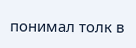понимал толк в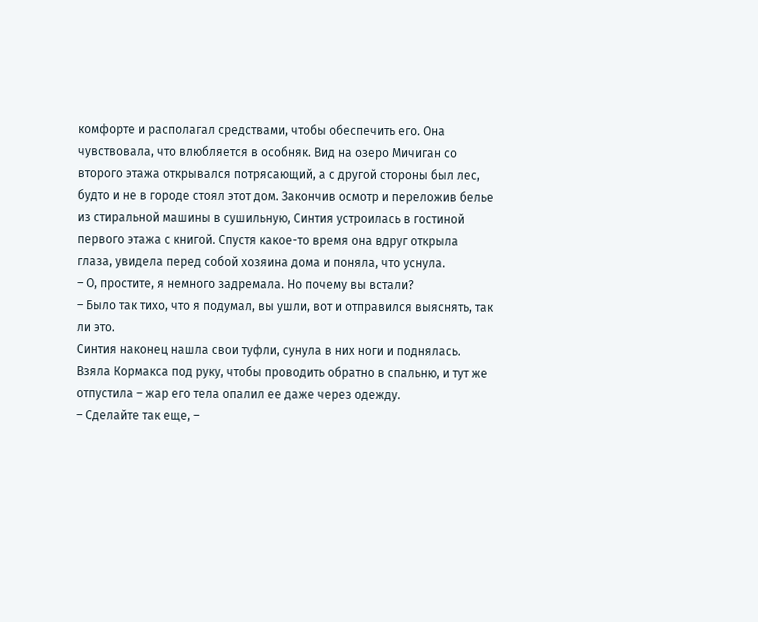комфорте и располагал средствами, чтобы обеспечить его. Она чувствовала, что влюбляется в особняк. Вид на озеро Мичиган со второго этажа открывался потрясающий, а с другой стороны был лес, будто и не в городе стоял этот дом. Закончив осмотр и переложив белье из стиральной машины в сушильную, Синтия устроилась в гостиной первого этажа с книгой. Спустя какое-то время она вдруг открыла глаза, увидела перед собой хозяина дома и поняла, что уснула.
– О, простите, я немного задремала. Но почему вы встали?
– Было так тихо, что я подумал, вы ушли, вот и отправился выяснять, так ли это.
Синтия наконец нашла свои туфли, сунула в них ноги и поднялась. Взяла Кормакса под руку, чтобы проводить обратно в спальню, и тут же отпустила – жар его тела опалил ее даже через одежду.
– Сделайте так еще, –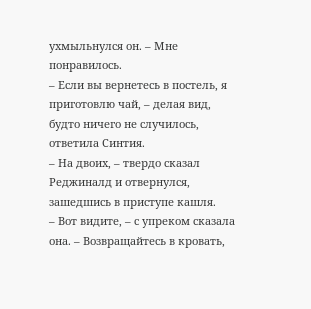ухмыльнулся он. – Мне понравилось.
– Если вы вернетесь в постель, я приготовлю чай, – делая вид, будто ничего не случилось, ответила Синтия.
– На двоих, – твердо сказал Реджиналд и отвернулся, зашедшись в приступе кашля.
– Вот видите, – с упреком сказала она. – Возвращайтесь в кровать,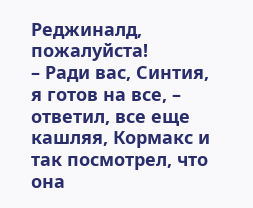Реджиналд, пожалуйста!
– Ради вас, Синтия, я готов на все, – ответил, все еще кашляя, Кормакс и так посмотрел, что она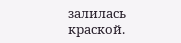залилась краской.